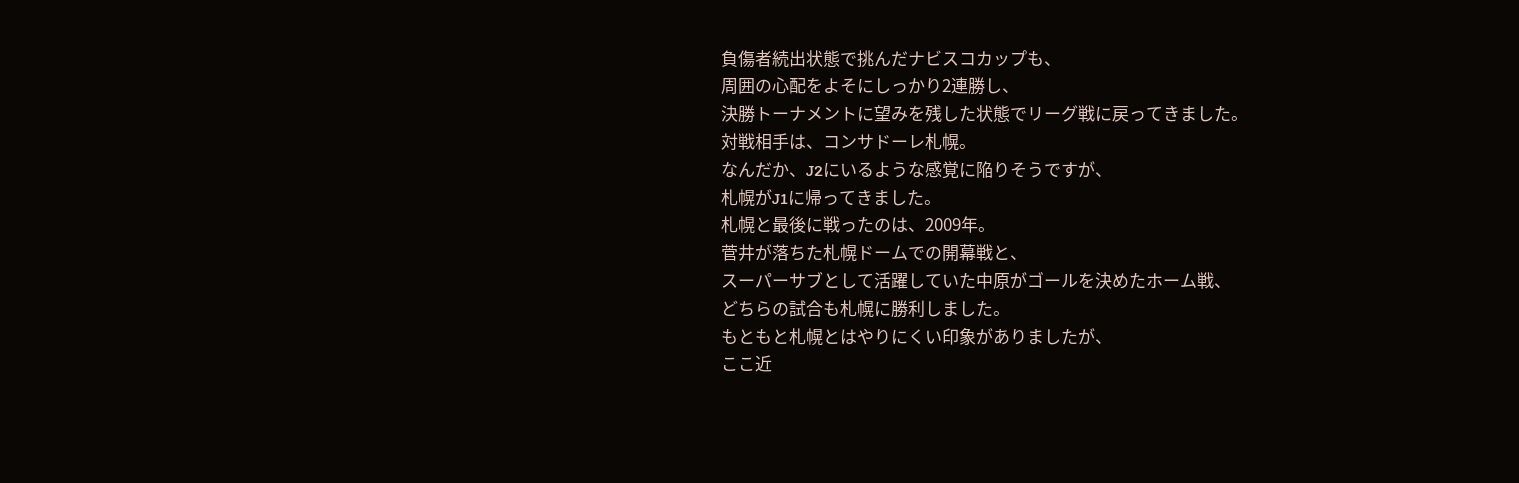負傷者続出状態で挑んだナビスコカップも、
周囲の心配をよそにしっかり2連勝し、
決勝トーナメントに望みを残した状態でリーグ戦に戻ってきました。
対戦相手は、コンサドーレ札幌。
なんだか、J2にいるような感覚に陥りそうですが、
札幌がJ1に帰ってきました。
札幌と最後に戦ったのは、2009年。
菅井が落ちた札幌ドームでの開幕戦と、
スーパーサブとして活躍していた中原がゴールを決めたホーム戦、
どちらの試合も札幌に勝利しました。
もともと札幌とはやりにくい印象がありましたが、
ここ近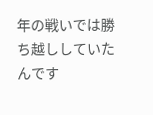年の戦いでは勝ち越ししていたんです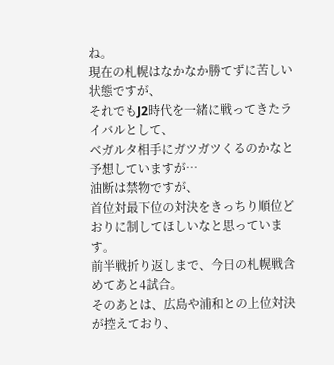ね。
現在の札幌はなかなか勝てずに苦しい状態ですが、
それでもJ2時代を一緒に戦ってきたライバルとして、
ベガルタ相手にガツガツくるのかなと予想していますが…
油断は禁物ですが、
首位対最下位の対決をきっちり順位どおりに制してほしいなと思っています。
前半戦折り返しまで、今日の札幌戦含めてあと4試合。
そのあとは、広島や浦和との上位対決が控えており、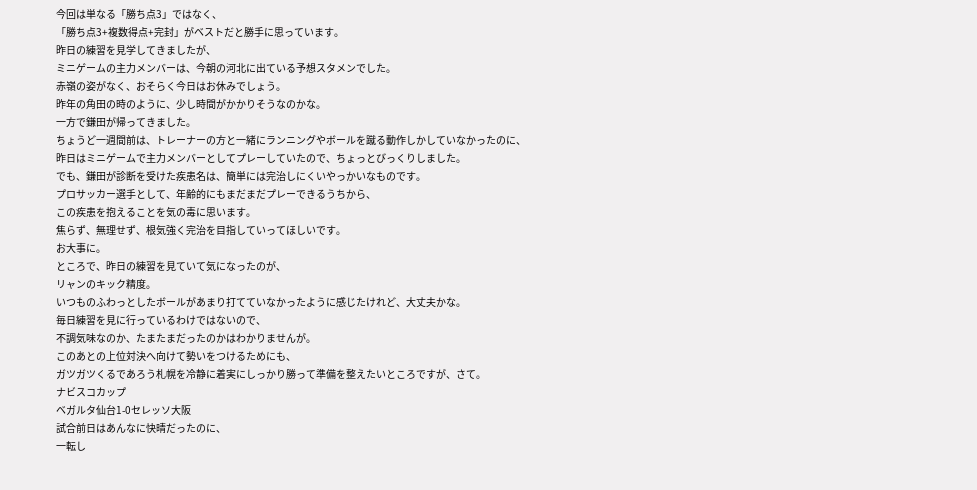今回は単なる「勝ち点3」ではなく、
「勝ち点3+複数得点+完封」がベストだと勝手に思っています。
昨日の練習を見学してきましたが、
ミニゲームの主力メンバーは、今朝の河北に出ている予想スタメンでした。
赤嶺の姿がなく、おそらく今日はお休みでしょう。
昨年の角田の時のように、少し時間がかかりそうなのかな。
一方で鎌田が帰ってきました。
ちょうど一週間前は、トレーナーの方と一緒にランニングやボールを蹴る動作しかしていなかったのに、
昨日はミニゲームで主力メンバーとしてプレーしていたので、ちょっとびっくりしました。
でも、鎌田が診断を受けた疾患名は、簡単には完治しにくいやっかいなものです。
プロサッカー選手として、年齢的にもまだまだプレーできるうちから、
この疾患を抱えることを気の毒に思います。
焦らず、無理せず、根気強く完治を目指していってほしいです。
お大事に。
ところで、昨日の練習を見ていて気になったのが、
リャンのキック精度。
いつものふわっとしたボールがあまり打てていなかったように感じたけれど、大丈夫かな。
毎日練習を見に行っているわけではないので、
不調気味なのか、たまたまだったのかはわかりませんが。
このあとの上位対決へ向けて勢いをつけるためにも、
ガツガツくるであろう札幌を冷静に着実にしっかり勝って準備を整えたいところですが、さて。
ナビスコカップ
ベガルタ仙台1-0セレッソ大阪
試合前日はあんなに快晴だったのに、
一転し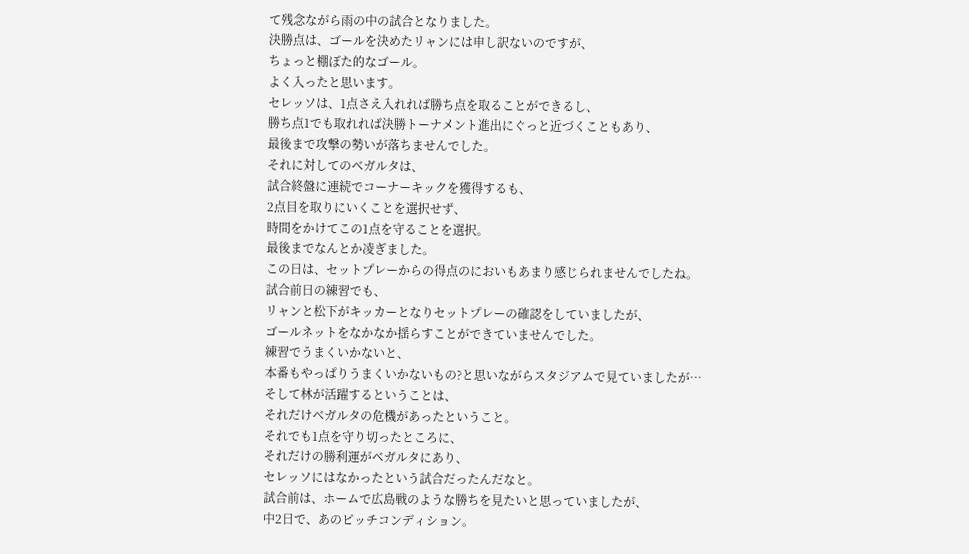て残念ながら雨の中の試合となりました。
決勝点は、ゴールを決めたリャンには申し訳ないのですが、
ちょっと棚ぼた的なゴール。
よく入ったと思います。
セレッソは、1点さえ入れれば勝ち点を取ることができるし、
勝ち点1でも取れれば決勝トーナメント進出にぐっと近づくこともあり、
最後まで攻撃の勢いが落ちませんでした。
それに対してのベガルタは、
試合終盤に連続でコーナーキックを獲得するも、
2点目を取りにいくことを選択せず、
時間をかけてこの1点を守ることを選択。
最後までなんとか凌ぎました。
この日は、セットプレーからの得点のにおいもあまり感じられませんでしたね。
試合前日の練習でも、
リャンと松下がキッカーとなりセットプレーの確認をしていましたが、
ゴールネットをなかなか揺らすことができていませんでした。
練習でうまくいかないと、
本番もやっぱりうまくいかないもの?と思いながらスタジアムで見ていましたが…
そして林が活躍するということは、
それだけベガルタの危機があったということ。
それでも1点を守り切ったところに、
それだけの勝利運がベガルタにあり、
セレッソにはなかったという試合だったんだなと。
試合前は、ホームで広島戦のような勝ちを見たいと思っていましたが、
中2日で、あのピッチコンディション。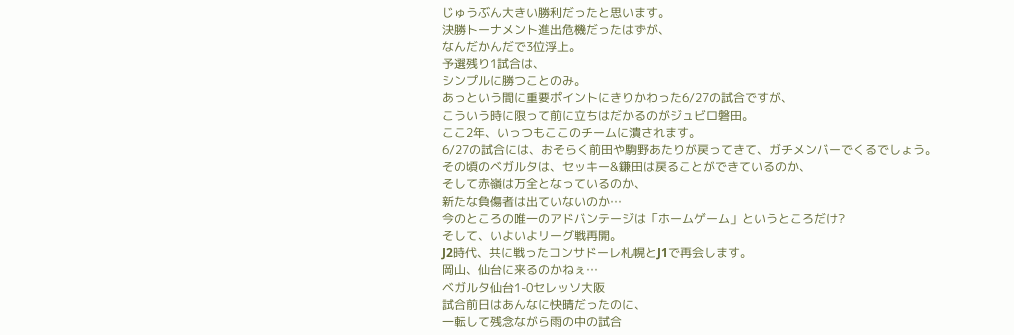じゅうぶん大きい勝利だったと思います。
決勝トーナメント進出危機だったはずが、
なんだかんだで3位浮上。
予選残り1試合は、
シンプルに勝つことのみ。
あっという間に重要ポイントにきりかわった6/27の試合ですが、
こういう時に限って前に立ちはだかるのがジュビロ磐田。
ここ2年、いっつもここのチームに潰されます。
6/27の試合には、おそらく前田や駒野あたりが戻ってきて、ガチメンバーでくるでしょう。
その頃のベガルタは、セッキー&鎌田は戻ることができているのか、
そして赤嶺は万全となっているのか、
新たな負傷者は出ていないのか…
今のところの唯一のアドバンテージは「ホームゲーム」というところだけ?
そして、いよいよリーグ戦再開。
J2時代、共に戦ったコンサドーレ札幌とJ1で再会します。
岡山、仙台に来るのかねぇ…
ベガルタ仙台1-0セレッソ大阪
試合前日はあんなに快晴だったのに、
一転して残念ながら雨の中の試合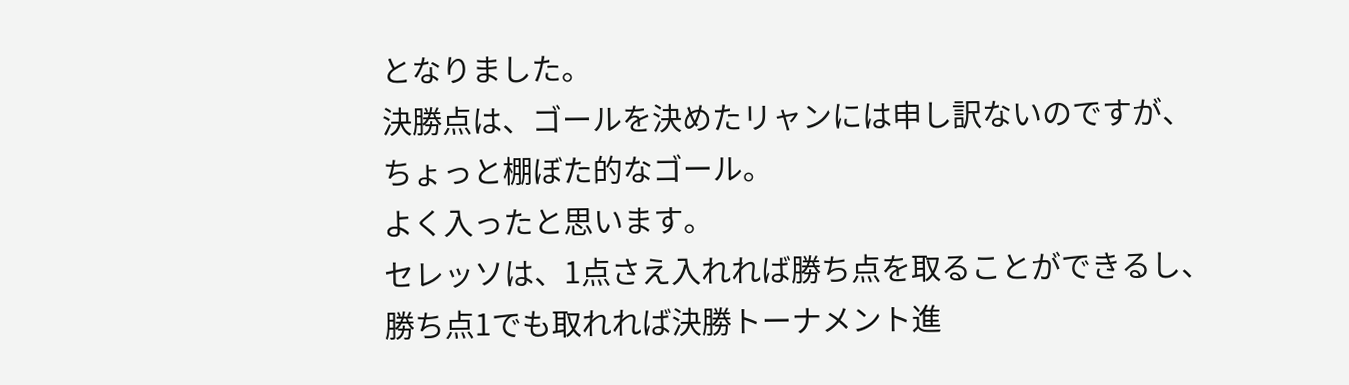となりました。
決勝点は、ゴールを決めたリャンには申し訳ないのですが、
ちょっと棚ぼた的なゴール。
よく入ったと思います。
セレッソは、1点さえ入れれば勝ち点を取ることができるし、
勝ち点1でも取れれば決勝トーナメント進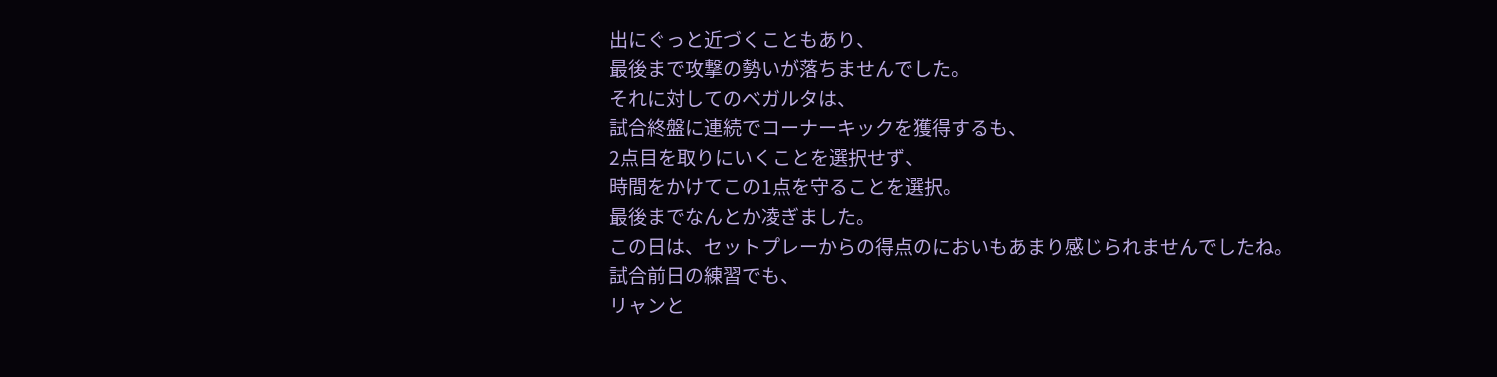出にぐっと近づくこともあり、
最後まで攻撃の勢いが落ちませんでした。
それに対してのベガルタは、
試合終盤に連続でコーナーキックを獲得するも、
2点目を取りにいくことを選択せず、
時間をかけてこの1点を守ることを選択。
最後までなんとか凌ぎました。
この日は、セットプレーからの得点のにおいもあまり感じられませんでしたね。
試合前日の練習でも、
リャンと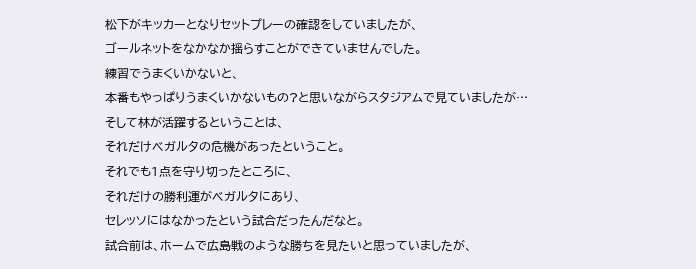松下がキッカーとなりセットプレーの確認をしていましたが、
ゴールネットをなかなか揺らすことができていませんでした。
練習でうまくいかないと、
本番もやっぱりうまくいかないもの?と思いながらスタジアムで見ていましたが…
そして林が活躍するということは、
それだけベガルタの危機があったということ。
それでも1点を守り切ったところに、
それだけの勝利運がベガルタにあり、
セレッソにはなかったという試合だったんだなと。
試合前は、ホームで広島戦のような勝ちを見たいと思っていましたが、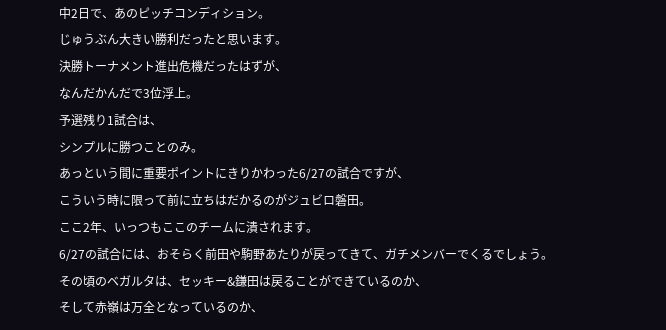中2日で、あのピッチコンディション。
じゅうぶん大きい勝利だったと思います。
決勝トーナメント進出危機だったはずが、
なんだかんだで3位浮上。
予選残り1試合は、
シンプルに勝つことのみ。
あっという間に重要ポイントにきりかわった6/27の試合ですが、
こういう時に限って前に立ちはだかるのがジュビロ磐田。
ここ2年、いっつもここのチームに潰されます。
6/27の試合には、おそらく前田や駒野あたりが戻ってきて、ガチメンバーでくるでしょう。
その頃のベガルタは、セッキー&鎌田は戻ることができているのか、
そして赤嶺は万全となっているのか、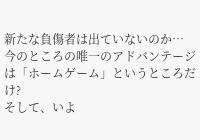新たな負傷者は出ていないのか…
今のところの唯一のアドバンテージは「ホームゲーム」というところだけ?
そして、いよ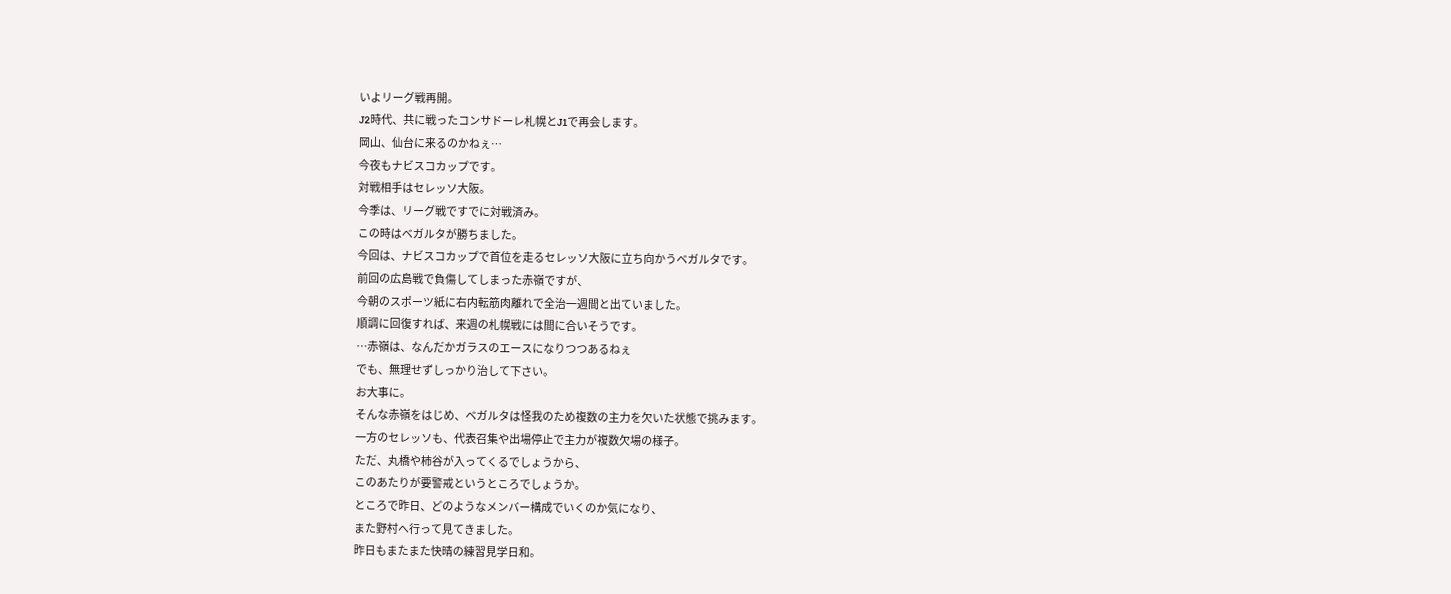いよリーグ戦再開。
J2時代、共に戦ったコンサドーレ札幌とJ1で再会します。
岡山、仙台に来るのかねぇ…
今夜もナビスコカップです。
対戦相手はセレッソ大阪。
今季は、リーグ戦ですでに対戦済み。
この時はベガルタが勝ちました。
今回は、ナビスコカップで首位を走るセレッソ大阪に立ち向かうベガルタです。
前回の広島戦で負傷してしまった赤嶺ですが、
今朝のスポーツ紙に右内転筋肉離れで全治一週間と出ていました。
順調に回復すれば、来週の札幌戦には間に合いそうです。
…赤嶺は、なんだかガラスのエースになりつつあるねぇ
でも、無理せずしっかり治して下さい。
お大事に。
そんな赤嶺をはじめ、ベガルタは怪我のため複数の主力を欠いた状態で挑みます。
一方のセレッソも、代表召集や出場停止で主力が複数欠場の様子。
ただ、丸橋や柿谷が入ってくるでしょうから、
このあたりが要警戒というところでしょうか。
ところで昨日、どのようなメンバー構成でいくのか気になり、
また野村へ行って見てきました。
昨日もまたまた快晴の練習見学日和。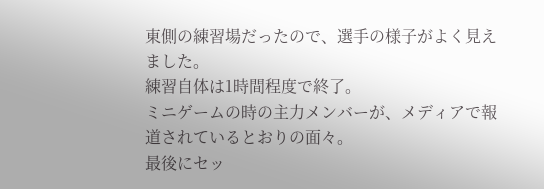東側の練習場だったので、選手の様子がよく見えました。
練習自体は1時間程度で終了。
ミニゲームの時の主力メンバーが、メディアで報道されているとおりの面々。
最後にセッ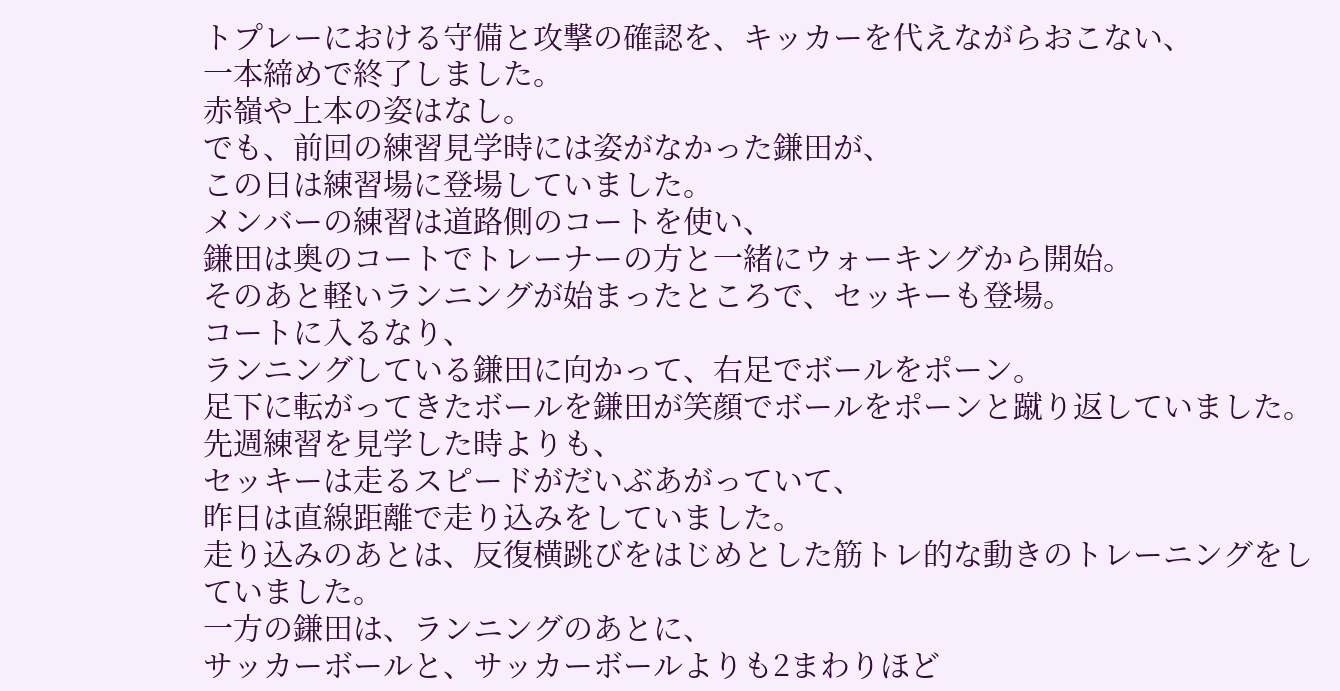トプレーにおける守備と攻撃の確認を、キッカーを代えながらおこない、
一本締めで終了しました。
赤嶺や上本の姿はなし。
でも、前回の練習見学時には姿がなかった鎌田が、
この日は練習場に登場していました。
メンバーの練習は道路側のコートを使い、
鎌田は奥のコートでトレーナーの方と一緒にウォーキングから開始。
そのあと軽いランニングが始まったところで、セッキーも登場。
コートに入るなり、
ランニングしている鎌田に向かって、右足でボールをポーン。
足下に転がってきたボールを鎌田が笑顔でボールをポーンと蹴り返していました。
先週練習を見学した時よりも、
セッキーは走るスピードがだいぶあがっていて、
昨日は直線距離で走り込みをしていました。
走り込みのあとは、反復横跳びをはじめとした筋トレ的な動きのトレーニングをしていました。
一方の鎌田は、ランニングのあとに、
サッカーボールと、サッカーボールよりも2まわりほど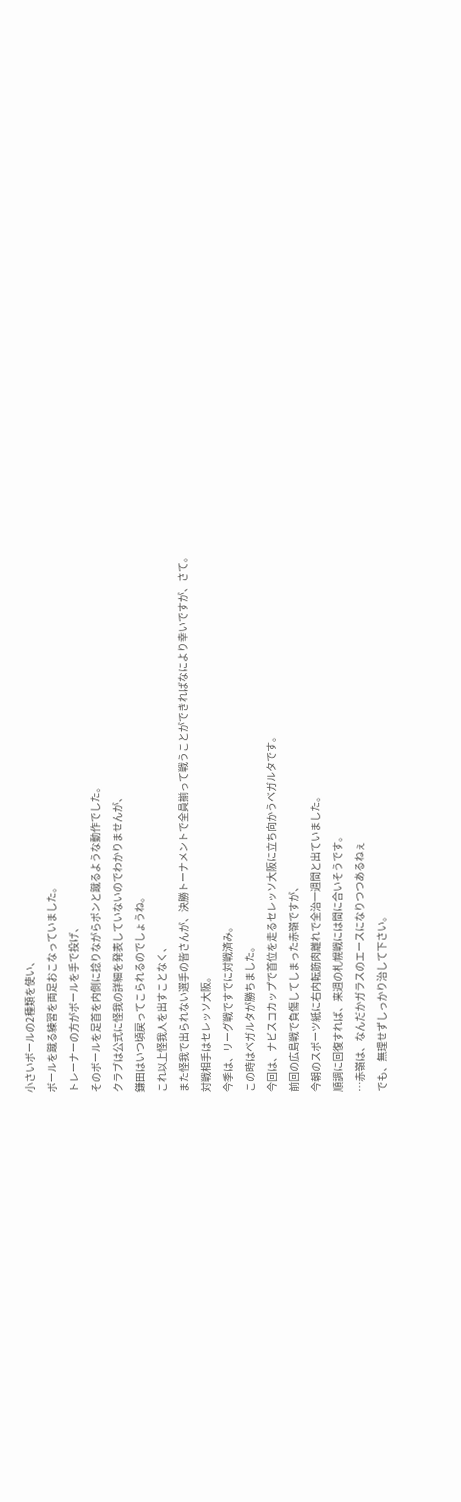小さいボールの2種類を使い、
ボールを蹴る練習を両足おこなっていました。
トレーナーの方がボールを手で投げ、
そのボールを足首を内側に捻りながらポンと蹴るような動作でした。
クラブは公式に怪我の詳細を発表していないのでわかりませんが、
鎌田はいつ頃戻ってこられるのでしょうね。
これ以上怪我人を出すことなく、
また怪我で出られない選手の皆さんが、決勝トーナメントで全員揃って戦うことができればなにより幸いですが、さて。
対戦相手はセレッソ大阪。
今季は、リーグ戦ですでに対戦済み。
この時はベガルタが勝ちました。
今回は、ナビスコカップで首位を走るセレッソ大阪に立ち向かうベガルタです。
前回の広島戦で負傷してしまった赤嶺ですが、
今朝のスポーツ紙に右内転筋肉離れで全治一週間と出ていました。
順調に回復すれば、来週の札幌戦には間に合いそうです。
…赤嶺は、なんだかガラスのエースになりつつあるねぇ
でも、無理せずしっかり治して下さい。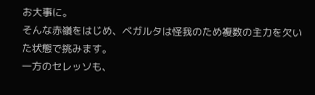お大事に。
そんな赤嶺をはじめ、ベガルタは怪我のため複数の主力を欠いた状態で挑みます。
一方のセレッソも、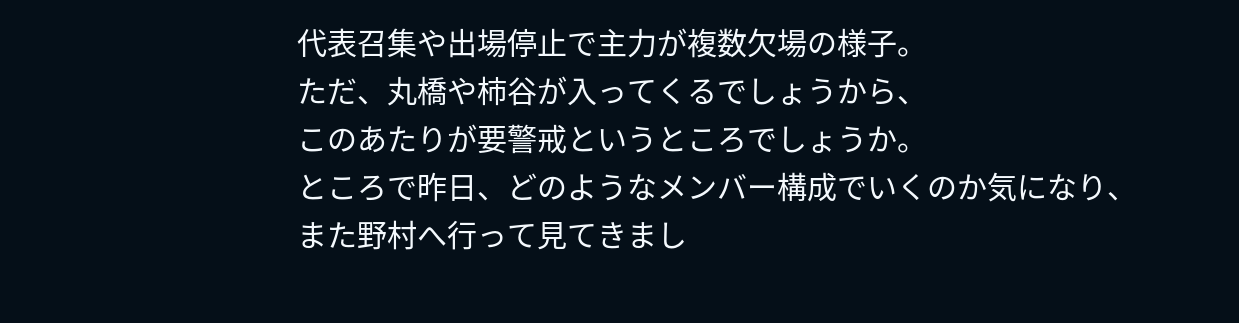代表召集や出場停止で主力が複数欠場の様子。
ただ、丸橋や柿谷が入ってくるでしょうから、
このあたりが要警戒というところでしょうか。
ところで昨日、どのようなメンバー構成でいくのか気になり、
また野村へ行って見てきまし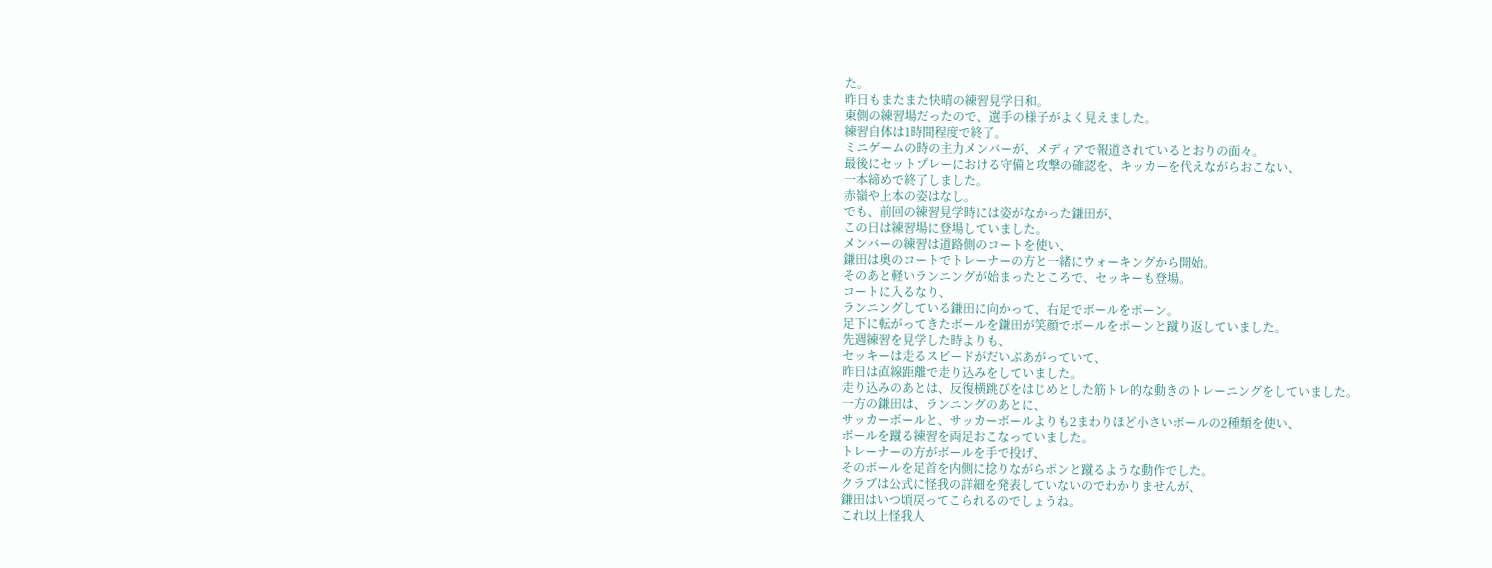た。
昨日もまたまた快晴の練習見学日和。
東側の練習場だったので、選手の様子がよく見えました。
練習自体は1時間程度で終了。
ミニゲームの時の主力メンバーが、メディアで報道されているとおりの面々。
最後にセットプレーにおける守備と攻撃の確認を、キッカーを代えながらおこない、
一本締めで終了しました。
赤嶺や上本の姿はなし。
でも、前回の練習見学時には姿がなかった鎌田が、
この日は練習場に登場していました。
メンバーの練習は道路側のコートを使い、
鎌田は奥のコートでトレーナーの方と一緒にウォーキングから開始。
そのあと軽いランニングが始まったところで、セッキーも登場。
コートに入るなり、
ランニングしている鎌田に向かって、右足でボールをポーン。
足下に転がってきたボールを鎌田が笑顔でボールをポーンと蹴り返していました。
先週練習を見学した時よりも、
セッキーは走るスピードがだいぶあがっていて、
昨日は直線距離で走り込みをしていました。
走り込みのあとは、反復横跳びをはじめとした筋トレ的な動きのトレーニングをしていました。
一方の鎌田は、ランニングのあとに、
サッカーボールと、サッカーボールよりも2まわりほど小さいボールの2種類を使い、
ボールを蹴る練習を両足おこなっていました。
トレーナーの方がボールを手で投げ、
そのボールを足首を内側に捻りながらポンと蹴るような動作でした。
クラブは公式に怪我の詳細を発表していないのでわかりませんが、
鎌田はいつ頃戻ってこられるのでしょうね。
これ以上怪我人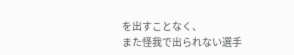を出すことなく、
また怪我で出られない選手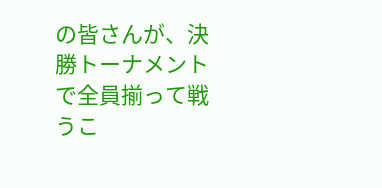の皆さんが、決勝トーナメントで全員揃って戦うこ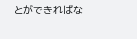とができればな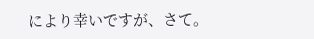により幸いですが、さて。